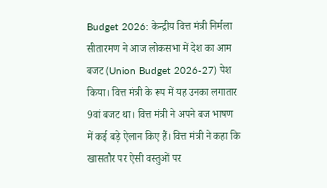Budget 2026: केन्द्रीय वित्त मंत्री निर्मला सीतारमण ने आज लोकसभा में देश का आम बजट (Union Budget 2026-27) पेश किया। वित्त मंत्री के रूप में यह उनका लगातार 9वां बजट था। वित्त मंत्री ने अपने बज भाषण में कई बड़े ऐलान किए हैं। वित्त मंत्री ने कहा कि खासतौर पर ऐसी वस्तुओं पर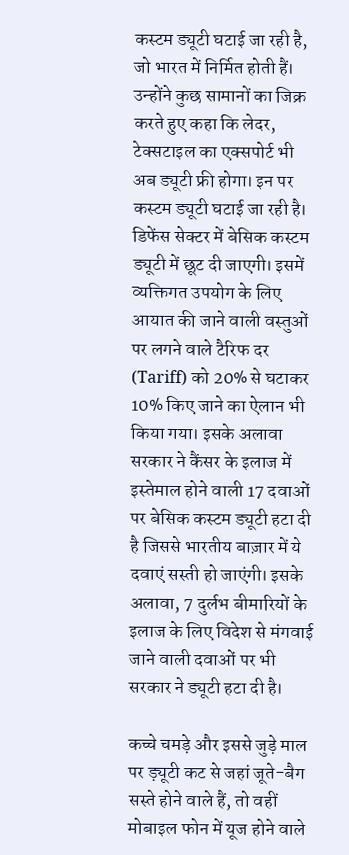कस्टम ड्यूटी घटाई जा रही है, जो भारत में निर्मित होती हैं। उन्होंने कुछ सामानों का जिक्र करते हुए कहा कि लेदर, टेक्सटाइल का एक्सपोर्ट भी अब ड्यूटी फ्री होगा। इन पर कस्टम ड्यूटी घटाई जा रही है। डिफेंस सेक्टर में बेसिक कस्टम ड्यूटी में छूट दी जाएगी। इसमें व्यक्तिगत उपयोग के लिए आयात की जाने वाली वस्तुओं पर लगने वाले टैरिफ दर (Tariff) को 20% से घटाकर 10% किए जाने का ऐलान भी किया गया। इसके अलावा सरकार ने कैंसर के इलाज में इस्तेमाल होने वाली 17 दवाओं पर बेसिक कस्टम ड्यूटी हटा दी है जिससे भारतीय बाज़ार में ये दवाएं सस्ती हो जाएंगी। इसके अलावा, 7 दुर्लभ बीमारियों के इलाज के लिए विदेश से मंगवाई जाने वाली दवाओं पर भी सरकार ने ड्यूटी हटा दी है।

कच्चे चमड़े और इससे जुड़े माल पर ड्य़ूटी कट से जहां जूते-बैग सस्ते होने वाले हैं, तो वहीं मोबाइल फोन में यूज होने वाले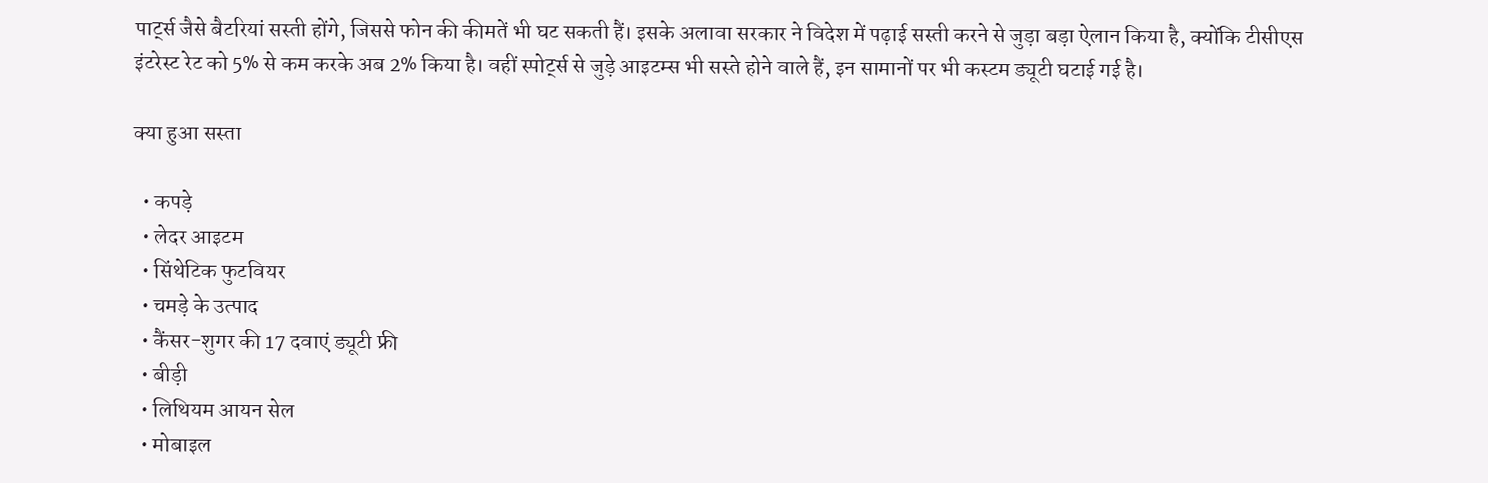पार्ट्स जैसे बैटरियां सस्ती होंगे, जिससे फोन की कीमतें भी घट सकती हैं। इसके अलावा सरकार ने विदेश में पढ़ाई सस्ती करने से जुड़ा बड़ा ऐलान किया है, क्योंकि टीसीएस इंटरेस्ट रेट को 5% से कम करके अब 2% किया है। वहीं स्पोर्ट्स से जुड़े आइटम्स भी सस्ते होने वाले हैं, इन सामानों पर भी कस्टम ड्यूटी घटाई गई है।

क्या हुआ सस्ता

  • कपड़े
  • लेदर आइटम
  • सिंथेटिक फुटवियर
  • चमड़े के उत्पाद
  • कैंसर-शुगर की 17 दवाएं ड्यूटी फ्री
  • बीड़ी
  • लिथियम आयन सेल
  • मोबाइल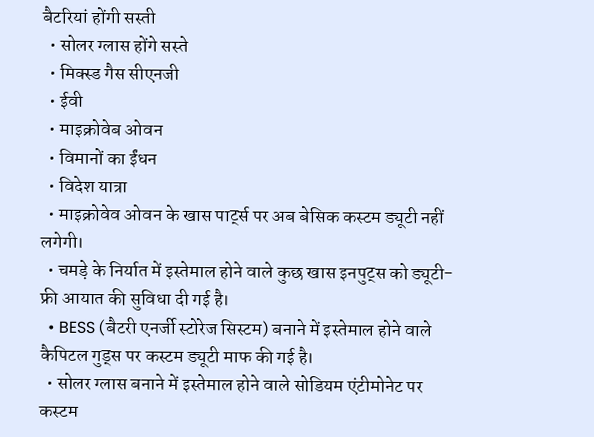बैटरियां होंगी सस्ती
  • सोलर ग्लास होंगे सस्ते
  • मिक्स्ड गैस सीएनजी
  • ईवी
  • माइक्रोवेब ओवन
  • विमानों का ईंधन
  • विदेश यात्रा
  • माइक्रोवेव ओवन के खास पार्ट्स पर अब बेसिक कस्टम ड्यूटी नहीं लगेगी।
  • चमड़े के निर्यात में इस्तेमाल होने वाले कुछ खास इनपुट्स को ड्यूटी-फ्री आयात की सुविधा दी गई है।
  • BESS (बैटरी एनर्जी स्टोरेज सिस्टम) बनाने में इस्तेमाल होने वाले कैपिटल गुड्स पर कस्टम ड्यूटी माफ की गई है।
  • सोलर ग्लास बनाने में इस्तेमाल होने वाले सोडियम एंटीमोनेट पर कस्टम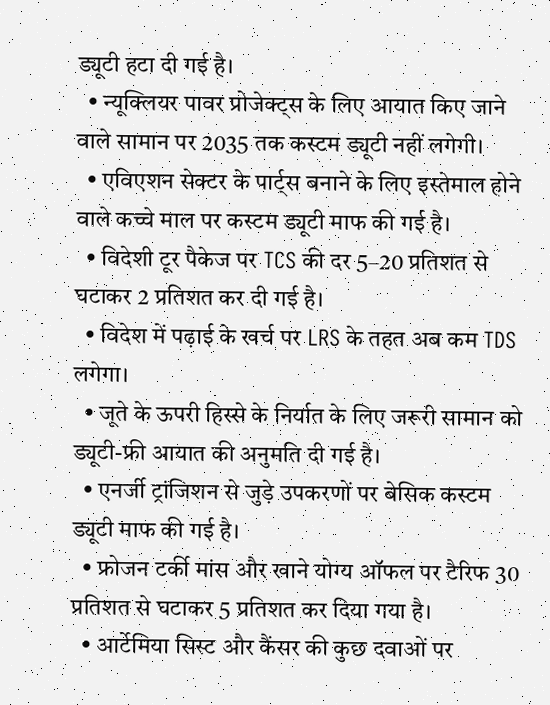ड्यूटी हटा दी गई है।
  • न्यूक्लियर पावर प्रोजेक्ट्स के लिए आयात किए जाने वाले सामान पर 2035 तक कस्टम ड्यूटी नहीं लगेगी।
  • एविएशन सेक्टर के पार्ट्स बनाने के लिए इस्तेमाल होने वाले कच्चे माल पर कस्टम ड्यूटी माफ की गई है।
  • विदेशी टूर पैकेज पर TCS की दर 5–20 प्रतिशत से घटाकर 2 प्रतिशत कर दी गई है।
  • विदेश में पढ़ाई के खर्च पर LRS के तहत अब कम TDS लगेगा।
  • जूते के ऊपरी हिस्से के निर्यात के लिए जरूरी सामान को ड्यूटी-फ्री आयात की अनुमति दी गई है।
  • एनर्जी ट्रांजिशन से जुड़े उपकरणों पर बेसिक कस्टम ड्यूटी माफ की गई है।
  • फ्रोजन टर्की मांस और खाने योग्य ऑफल पर टैरिफ 30 प्रतिशत से घटाकर 5 प्रतिशत कर दिया गया है।
  • आर्टेमिया सिस्ट और कैंसर की कुछ दवाओं पर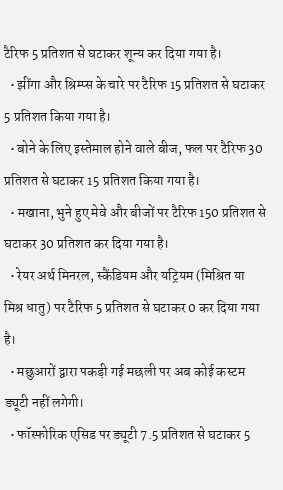टैरिफ 5 प्रतिशत से घटाकर शून्य कर दिया गया है।
  • झींगा और श्रिम्प्स के चारे पर टैरिफ 15 प्रतिशत से घटाकर 5 प्रतिशत किया गया है।
  • बोने के लिए इस्तेमाल होने वाले बीज, फल पर टैरिफ 30 प्रतिशत से घटाकर 15 प्रतिशत किया गया है।
  • मखाना, भुने हुए मेवे और बीजों पर टैरिफ 150 प्रतिशत से घटाकर 30 प्रतिशत कर दिया गया है।
  • रेयर अर्थ मिनरल, स्कैंडियम और यट्रियम (मिश्रित या मिश्र धातु) पर टैरिफ 5 प्रतिशत से घटाकर 0 कर दिया गया है।
  • मछुआरों द्वारा पकड़ी गई मछली पर अब कोई कस्टम ड्यूटी नहीं लगेगी।
  • फॉस्फोरिक एसिड पर ड्यूटी 7.5 प्रतिशत से घटाकर 5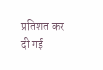प्रतिशत कर दी गई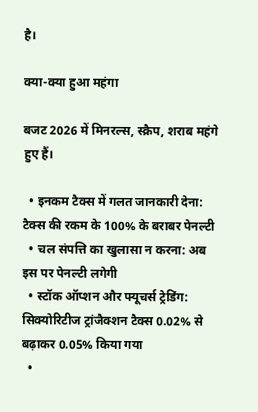है।

क्या-क्या हुआ महंगा

बजट 2026 में मिनरल्स, स्क्रैप, शराब महंगे हुए हैं।

  • इनकम टैक्स में गलत जानकारी देना: टैक्स की रकम के 100% के बराबर पेनल्टी
  • चल संपत्ति का खुलासा न करना: अब इस पर पेनल्टी लगेगी
  • स्टॉक ऑप्शन और फ्यूचर्स ट्रेडिंग: सिक्योरिटीज ट्रांजैक्शन टैक्स 0.02% से बढ़ाकर 0.05% किया गया
  •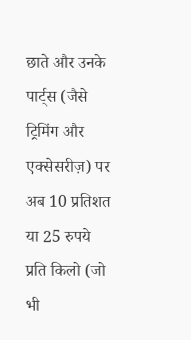छाते और उनके पार्ट्स (जैसे ट्रिमिंग और एक्सेसरीज़) पर अब 10 प्रतिशत या 25 रुपये प्रति किलो (जो भी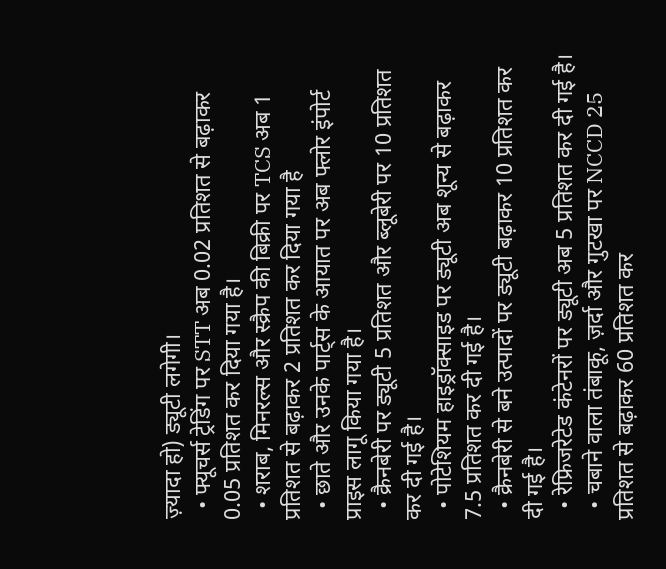ज़्यादा हो) ड्यूटी लगेगी।
  • फ्यूचर्स ट्रेडिंग पर STT अब 0.02 प्रतिशत से बढ़ाकर 0.05 प्रतिशत कर दिया गया है।
  • शराब, मिनरल्स और स्क्रैप की बिक्री पर TCS अब 1 प्रतिशत से बढ़ाकर 2 प्रतिशत कर दिया गया है
  • छाते और उनके पार्ट्स के आयात पर अब फ्लोर इंपोर्ट प्राइस लागू किया गया है।
  • क्रैनबेरी पर ड्यूटी 5 प्रतिशत और ब्लूबेरी पर 10 प्रतिशत कर दी गई है।
  • पोटेशियम हाइड्रॉक्साइड पर ड्यूटी अब शून्य से बढ़ाकर 7.5 प्रतिशत कर दी गई है।
  • क्रैनबेरी से बने उत्पादों पर ड्यूटी बढ़ाकर 10 प्रतिशत कर दी गई है।
  • रेफ्रिजरेटेड कंटेनरों पर ड्यूटी अब 5 प्रतिशत कर दी गई है।
  • चबाने वाला तंबाकू, ज़र्दा और गुटखा पर NCCD 25 प्रतिशत से बढ़ाकर 60 प्रतिशत कर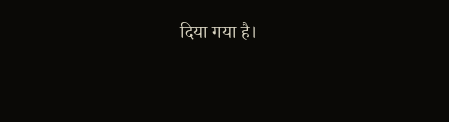दिया गया है।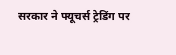सरकार ने फ्यूचर्स ट्रेडिंग पर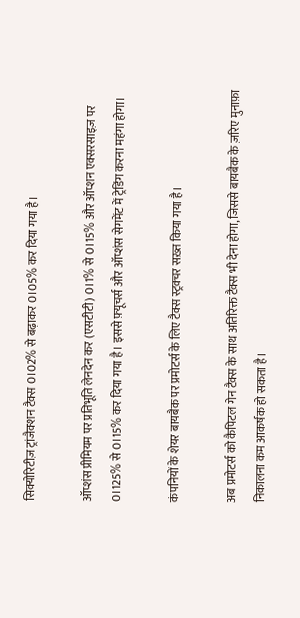सिक्योरिटीज़ ट्रांजैक्शन टैक्स 0।02% से बढ़ाकर 0।05% कर दिया गया है।

ऑप्शंस प्रीमियम पर प्रतिभूति लेनदेन कर (एसटीटी) 0।1% से 0।15% और ऑप्शन एक्सरसाइज़ पर 0।125% से 0।15% कर दिया गया है। इससे फ़्यूचर्स और ऑप्शंस सेगमेंट में ट्रेडिंग करना महंगा होगा।

कंपनियों के शेयर बायबैक पर प्रमोटर्स के लिए टैक्स स्ट्रक्चर सख़्त किया गया है।

अब प्रमोटर्स को कैपिटल गेन टैक्स के साथ अतिरिक्त टैक्स भी देना होगा, जिससे बायबैक के ज़रिए मुनाफ़ा निकालना कम आकर्षक हो सकता है।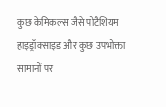कुछ केमिकल्स जैसे पोटैशियम हाइड्रॉक्साइड और कुछ उपभोक्ता सामानों पर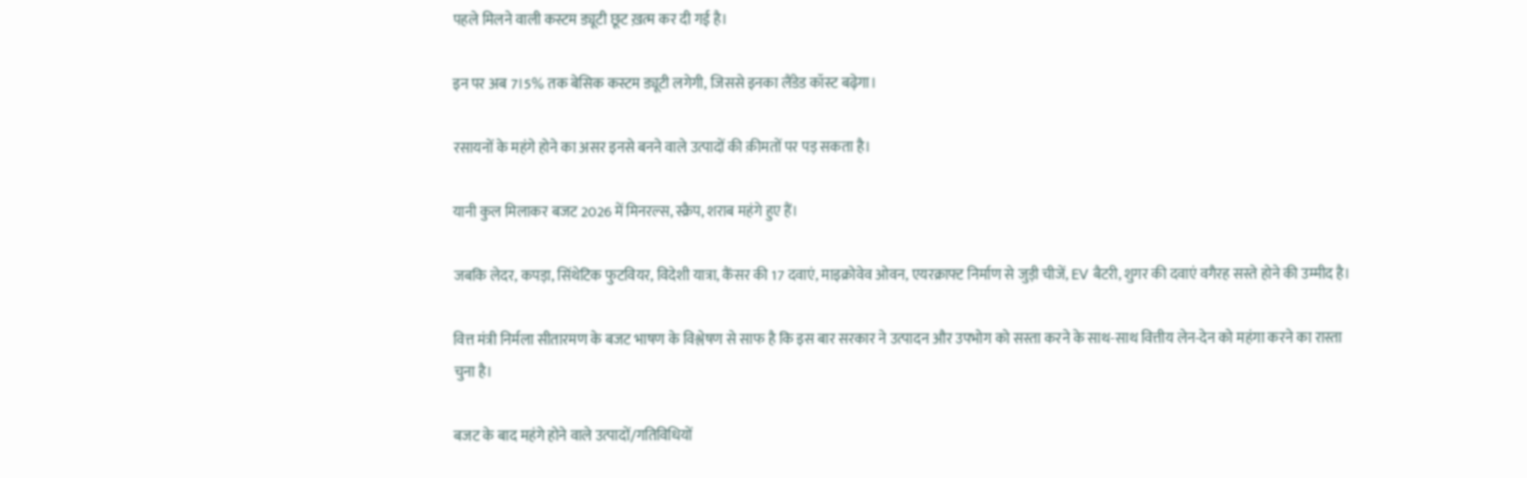पहले मिलने वाली कस्टम ड्यूटी छूट ख़त्म कर दी गई है।

इन पर अब 7।5% तक बेसिक कस्टम ड्यूटी लगेगी, जिससे इनका लैंडेड कॉस्ट बढ़ेगा।

रसायनों के महंगे होने का असर इनसे बनने वाले उत्पादों की क़ीमतों पर पड़ सकता है।

यानी कुल मिलाकर बजट 2026 में मिनरल्स, स्क्रैप, शराब महंगे हुए हैं।

जबकि लेदर, कपड़ा, सिंथेटिक फुटवियर, विदेशी यात्रा, कैंसर की 17 दवाएं, माइक्रोवेव ओवन, एयरक्राफ्ट निर्माण से जुड़ी चीजें, EV बैटरी, शुगर की दवाएं वगैरह सस्ते होने की उम्मीद है।

वित्त मंत्री निर्मला सीतारमण के बजट भाषण के विश्लेषण से साफ है कि इस बार सरकार ने उत्पादन और उपभोग को सस्ता करने के साथ-साथ वित्तीय लेन-देन को महंगा करने का रास्ता चुना है।

बजट के बाद महंगे होने वाले उत्पादों/गतिविधियों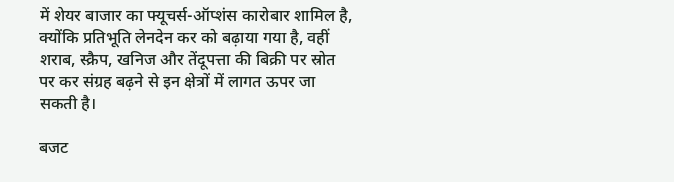में शेयर बाजार का फ्यूचर्स-ऑप्शंस कारोबार शामिल है, क्योंकि प्रतिभूति लेनदेन कर को बढ़ाया गया है, वहीं शराब, स्क्रैप, खनिज और तेंदूपत्ता की बिक्री पर स्रोत पर कर संग्रह बढ़ने से इन क्षेत्रों में लागत ऊपर जा सकती है।

बजट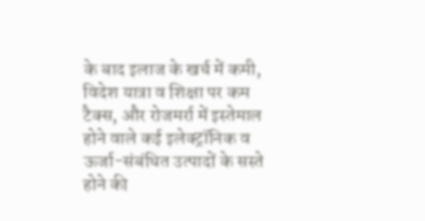के बाद इलाज के खर्च में कमी, विदेश यात्रा व शिक्षा पर कम टैक्स, और रोजमर्रा में इस्तेमाल होने वाले कई इलेक्ट्रॉनिक व ऊर्जा-संबंधित उत्पादों के सस्ते होने की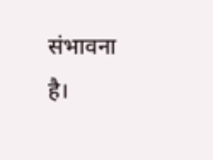संभावना है।